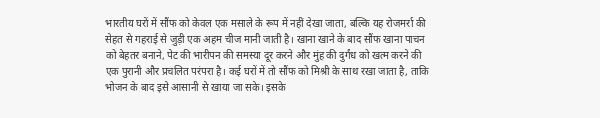भारतीय घरों में सौंफ को केवल एक मसाले के रूप में नहीं देखा जाता, बल्कि यह रोजमर्रा की सेहत से गहराई से जुड़ी एक अहम चीज मानी जाती है। खाना खाने के बाद सौंफ खाना पाचन को बेहतर बनाने, पेट की भारीपन की समस्या दूर करने और मुंह की दुर्गंध को खत्म करने की एक पुरानी और प्रचलित परंपरा है। कई घरों में तो सौंफ को मिश्री के साथ रखा जाता है, ताकि भोजन के बाद इसे आसानी से खाया जा सके। इसके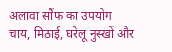अलावा सौंफ का उपयोग चाय, मिठाई, घरेलू नुस्खों और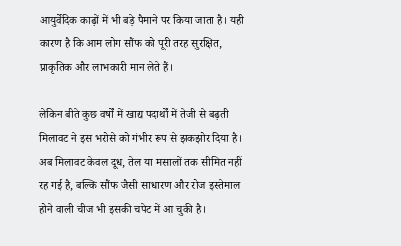आयुर्वेदिक काढ़ों में भी बड़े पैमाने पर किया जाता है। यही कारण है कि आम लोग सौंफ को पूरी तरह सुरक्षित, प्राकृतिक और लाभकारी मान लेते हैं।

लेकिन बीते कुछ वर्षों में खाद्य पदार्थों में तेजी से बढ़ती मिलावट ने इस भरोसे को गंभीर रूप से झकझोर दिया है। अब मिलावट केवल दूध, तेल या मसालों तक सीमित नहीं रह गई है, बल्कि सौंफ जैसी साधारण और रोज इस्तेमाल होने वाली चीज भी इसकी चपेट में आ चुकी है।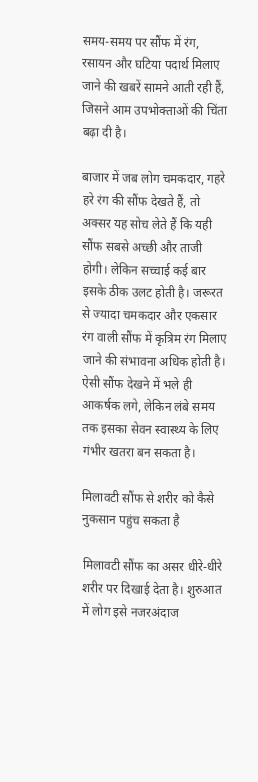समय-समय पर सौंफ में रंग, रसायन और घटिया पदार्थ मिलाए जाने की खबरें सामने आती रही हैं, जिसने आम उपभोक्ताओं की चिंता बढ़ा दी है।

बाजार में जब लोग चमकदार, गहरे हरे रंग की सौंफ देखते हैं, तो अक्सर यह सोच लेते हैं कि यही सौंफ सबसे अच्छी और ताजी होगी। लेकिन सच्चाई कई बार इसके ठीक उलट होती है। जरूरत से ज्यादा चमकदार और एकसार रंग वाली सौंफ में कृत्रिम रंग मिलाए जाने की संभावना अधिक होती है। ऐसी सौंफ देखने में भले ही आकर्षक लगे, लेकिन लंबे समय तक इसका सेवन स्वास्थ्य के लिए गंभीर खतरा बन सकता है।

मिलावटी सौंफ से शरीर को कैसे नुकसान पहुंच सकता है

मिलावटी सौंफ का असर धीरे-धीरे शरीर पर दिखाई देता है। शुरुआत में लोग इसे नजरअंदाज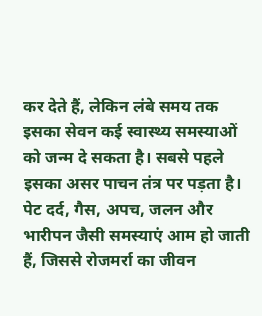कर देते हैं, लेकिन लंबे समय तक इसका सेवन कई स्वास्थ्य समस्याओं को जन्म दे सकता है। सबसे पहले इसका असर पाचन तंत्र पर पड़ता है। पेट दर्द, गैस, अपच, जलन और भारीपन जैसी समस्याएं आम हो जाती हैं, जिससे रोजमर्रा का जीवन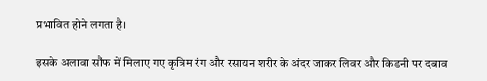प्रभावित होने लगता है।

इसके अलावा सौंफ में मिलाए गए कृत्रिम रंग और रसायन शरीर के अंदर जाकर लिवर और किडनी पर दबाव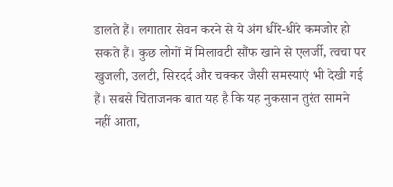डालते हैं। लगातार सेवन करने से ये अंग धीरे-धीरे कमजोर हो सकते हैं। कुछ लोगों में मिलावटी सौंफ खाने से एलर्जी, त्वचा पर खुजली, उलटी, सिरदर्द और चक्कर जैसी समस्याएं भी देखी गई हैं। सबसे चिंताजनक बात यह है कि यह नुकसान तुरंत सामने नहीं आता,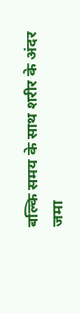बल्कि समय के साथ शरीर के अंदर जमा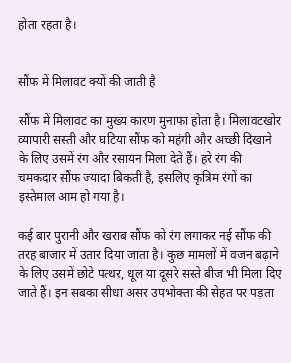होता रहता है।


सौंफ में मिलावट क्यों की जाती है

सौंफ में मिलावट का मुख्य कारण मुनाफा होता है। मिलावटखोर व्यापारी सस्ती और घटिया सौंफ को महंगी और अच्छी दिखाने के लिए उसमें रंग और रसायन मिला देते हैं। हरे रंग की चमकदार सौंफ ज्यादा बिकती है, इसलिए कृत्रिम रंगों का इस्तेमाल आम हो गया है।

कई बार पुरानी और खराब सौंफ को रंग लगाकर नई सौंफ की तरह बाजार में उतार दिया जाता है। कुछ मामलों में वजन बढ़ाने के लिए उसमें छोटे पत्थर, धूल या दूसरे सस्ते बीज भी मिला दिए जाते हैं। इन सबका सीधा असर उपभोक्ता की सेहत पर पड़ता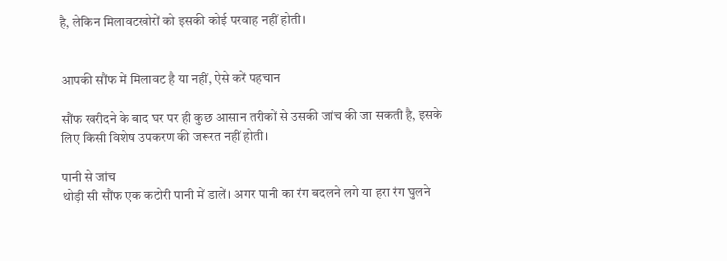है, लेकिन मिलावटखोरों को इसकी कोई परवाह नहीं होती।


आपकी सौंफ में मिलावट है या नहीं, ऐसे करें पहचान

सौंफ खरीदने के बाद घर पर ही कुछ आसान तरीकों से उसकी जांच की जा सकती है, इसके लिए किसी विशेष उपकरण की जरूरत नहीं होती।

पानी से जांच
थोड़ी सी सौंफ एक कटोरी पानी में डालें। अगर पानी का रंग बदलने लगे या हरा रंग घुलने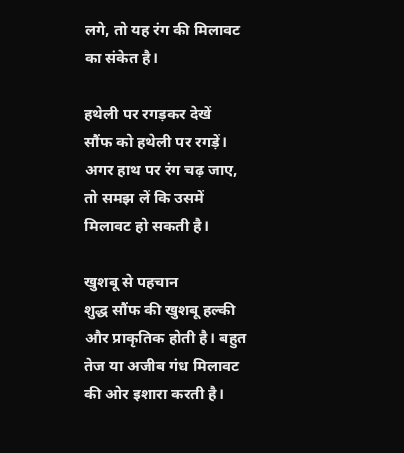लगे, तो यह रंग की मिलावट का संकेत है।

हथेली पर रगड़कर देखें
सौंफ को हथेली पर रगड़ें। अगर हाथ पर रंग चढ़ जाए, तो समझ लें कि उसमें मिलावट हो सकती है।

खुशबू से पहचान
शुद्ध सौंफ की खुशबू हल्की और प्राकृतिक होती है। बहुत तेज या अजीब गंध मिलावट की ओर इशारा करती है।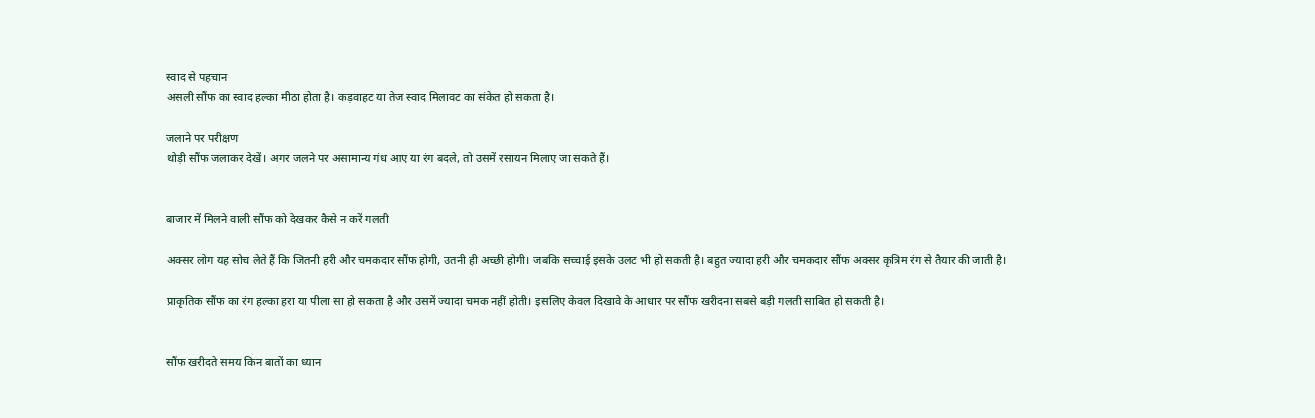स्वाद से पहचान
असली सौंफ का स्वाद हल्का मीठा होता है। कड़वाहट या तेज स्वाद मिलावट का संकेत हो सकता है।

जलाने पर परीक्षण
थोड़ी सौंफ जलाकर देखें। अगर जलने पर असामान्य गंध आए या रंग बदले, तो उसमें रसायन मिलाए जा सकते हैं।


बाजार में मिलने वाली सौंफ को देखकर कैसे न करें गलती

अक्सर लोग यह सोच लेते हैं कि जितनी हरी और चमकदार सौंफ होगी, उतनी ही अच्छी होगी। जबकि सच्चाई इसके उलट भी हो सकती है। बहुत ज्यादा हरी और चमकदार सौंफ अक्सर कृत्रिम रंग से तैयार की जाती है।

प्राकृतिक सौंफ का रंग हल्का हरा या पीला सा हो सकता है और उसमें ज्यादा चमक नहीं होती। इसलिए केवल दिखावे के आधार पर सौंफ खरीदना सबसे बड़ी गलती साबित हो सकती है।


सौंफ खरीदते समय किन बातों का ध्यान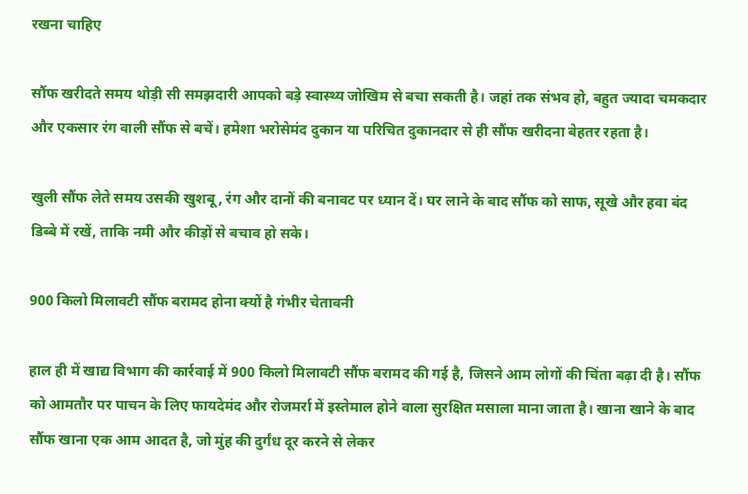रखना चाहिए

सौंफ खरीदते समय थोड़ी सी समझदारी आपको बड़े स्वास्थ्य जोखिम से बचा सकती है। जहां तक संभव हो, बहुत ज्यादा चमकदार और एकसार रंग वाली सौंफ से बचें। हमेशा भरोसेमंद दुकान या परिचित दुकानदार से ही सौंफ खरीदना बेहतर रहता है।

खुली सौंफ लेते समय उसकी खुशबू, रंग और दानों की बनावट पर ध्यान दें। घर लाने के बाद सौंफ को साफ, सूखे और हवा बंद डिब्बे में रखें, ताकि नमी और कीड़ों से बचाव हो सके।

900 किलो मिलावटी सौंफ बरामद होना क्यों है गंभीर चेतावनी

हाल ही में खाद्य विभाग की कार्रवाई में 900 किलो मिलावटी सौंफ बरामद की गई है, जिसने आम लोगों की चिंता बढ़ा दी है। सौंफ को आमतौर पर पाचन के लिए फायदेमंद और रोजमर्रा में इस्तेमाल होने वाला सुरक्षित मसाला माना जाता है। खाना खाने के बाद सौंफ खाना एक आम आदत है, जो मुंह की दुर्गंध दूर करने से लेकर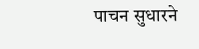पाचन सुधारने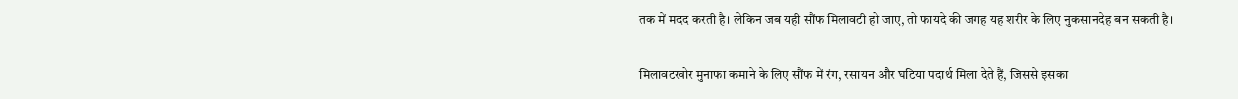तक में मदद करती है। लेकिन जब यही सौंफ मिलावटी हो जाए, तो फायदे की जगह यह शरीर के लिए नुकसानदेह बन सकती है।

मिलावटखोर मुनाफा कमाने के लिए सौंफ में रंग, रसायन और घटिया पदार्थ मिला देते हैं, जिससे इसका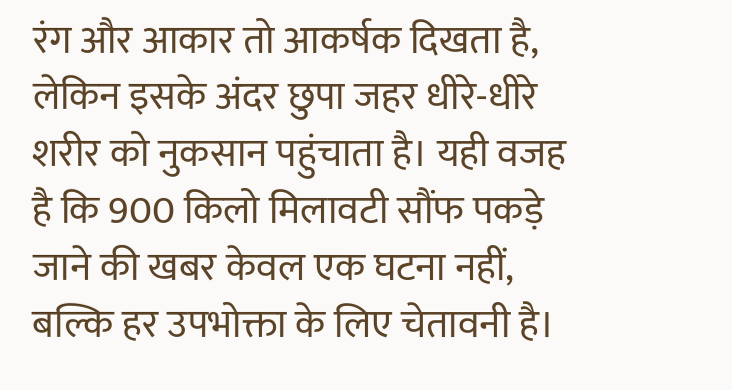रंग और आकार तो आकर्षक दिखता है, लेकिन इसके अंदर छुपा जहर धीरे-धीरे शरीर को नुकसान पहुंचाता है। यही वजह है कि 900 किलो मिलावटी सौंफ पकड़े जाने की खबर केवल एक घटना नहीं, बल्कि हर उपभोक्ता के लिए चेतावनी है।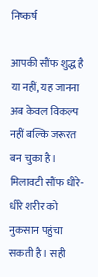निष्कर्ष

आपकी सौंफ शुद्ध है या नहीं, यह जानना अब केवल विकल्प नहीं बल्कि जरूरत बन चुका है। मिलावटी सौंफ धीरे-धीरे शरीर को नुकसान पहुंचा सकती है। सही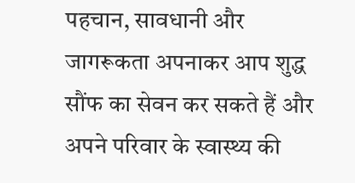पहचान, सावधानी और जागरूकता अपनाकर आप शुद्ध सौंफ का सेवन कर सकते हैं और अपने परिवार के स्वास्थ्य की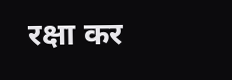रक्षा कर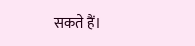सकते हैं।